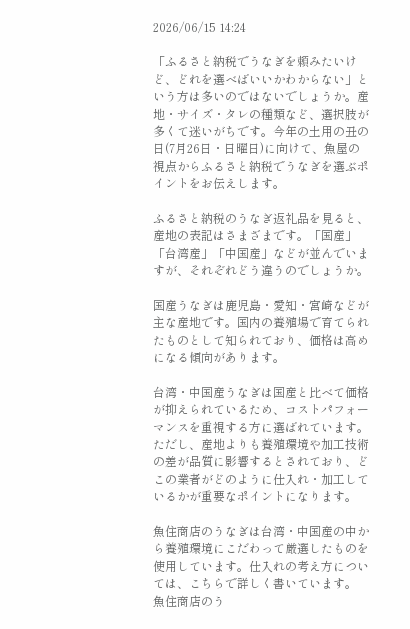2026/06/15 14:24

「ふるさと納税でうなぎを頼みたいけど、どれを選べばいいかわからない」という方は多いのではないでしょうか。産地・サイズ・タレの種類など、選択肢が多くて迷いがちです。今年の土用の丑の日(7月26日・日曜日)に向けて、魚屋の視点からふるさと納税でうなぎを選ぶポイントをお伝えします。

ふるさと納税のうなぎ返礼品を見ると、産地の表記はさまざまです。「国産」「台湾産」「中国産」などが並んでいますが、それぞれどう違うのでしょうか。

国産うなぎは鹿児島・愛知・宮崎などが主な産地です。国内の養殖場で育てられたものとして知られており、価格は高めになる傾向があります。

台湾・中国産うなぎは国産と比べて価格が抑えられているため、コストパフォーマンスを重視する方に選ばれています。ただし、産地よりも養殖環境や加工技術の差が品質に影響するとされており、どこの業者がどのように仕入れ・加工しているかが重要なポイントになります。

魚住商店のうなぎは台湾・中国産の中から養殖環境にこだわって厳選したものを使用しています。仕入れの考え方については、こちらで詳しく書いています。
魚住商店のう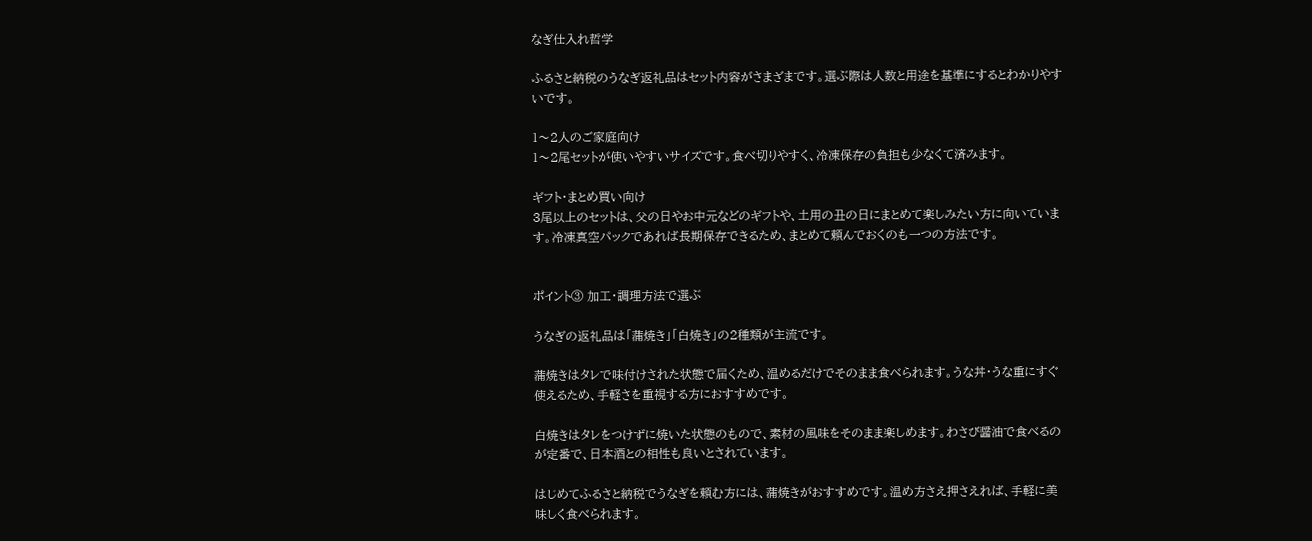なぎ仕入れ哲学

ふるさと納税のうなぎ返礼品はセット内容がさまざまです。選ぶ際は人数と用途を基準にするとわかりやすいです。

1〜2人のご家庭向け
1〜2尾セットが使いやすいサイズです。食べ切りやすく、冷凍保存の負担も少なくて済みます。

ギフト・まとめ買い向け
3尾以上のセットは、父の日やお中元などのギフトや、土用の丑の日にまとめて楽しみたい方に向いています。冷凍真空パックであれば長期保存できるため、まとめて頼んでおくのも一つの方法です。


ポイント③ 加工・調理方法で選ぶ

うなぎの返礼品は「蒲焼き」「白焼き」の2種類が主流です。

蒲焼きはタレで味付けされた状態で届くため、温めるだけでそのまま食べられます。うな丼・うな重にすぐ使えるため、手軽さを重視する方におすすめです。

白焼きはタレをつけずに焼いた状態のもので、素材の風味をそのまま楽しめます。わさび醤油で食べるのが定番で、日本酒との相性も良いとされています。

はじめてふるさと納税でうなぎを頼む方には、蒲焼きがおすすめです。温め方さえ押さえれば、手軽に美味しく食べられます。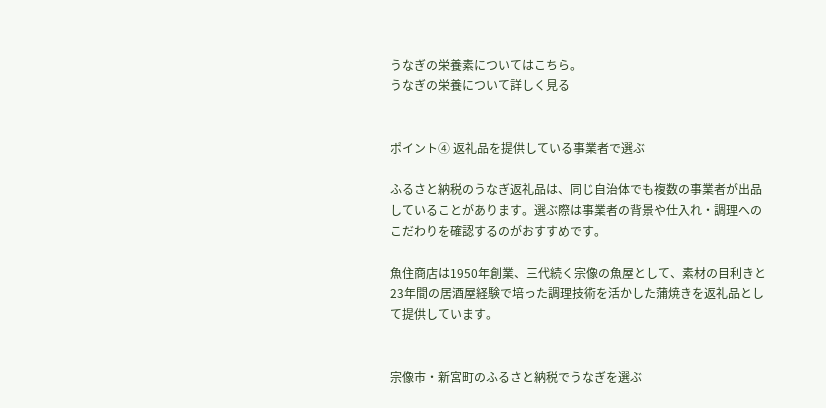うなぎの栄養素についてはこちら。
うなぎの栄養について詳しく見る


ポイント④ 返礼品を提供している事業者で選ぶ

ふるさと納税のうなぎ返礼品は、同じ自治体でも複数の事業者が出品していることがあります。選ぶ際は事業者の背景や仕入れ・調理へのこだわりを確認するのがおすすめです。

魚住商店は1950年創業、三代続く宗像の魚屋として、素材の目利きと23年間の居酒屋経験で培った調理技術を活かした蒲焼きを返礼品として提供しています。


宗像市・新宮町のふるさと納税でうなぎを選ぶ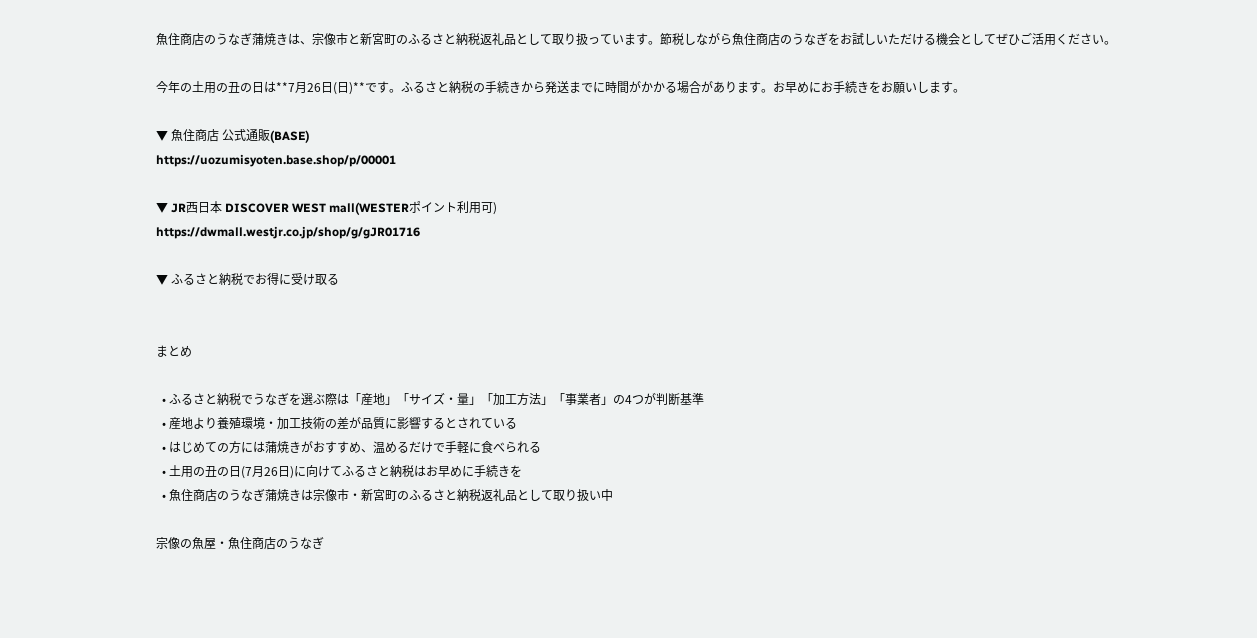魚住商店のうなぎ蒲焼きは、宗像市と新宮町のふるさと納税返礼品として取り扱っています。節税しながら魚住商店のうなぎをお試しいただける機会としてぜひご活用ください。

今年の土用の丑の日は**7月26日(日)**です。ふるさと納税の手続きから発送までに時間がかかる場合があります。お早めにお手続きをお願いします。

▼ 魚住商店 公式通販(BASE)
https://uozumisyoten.base.shop/p/00001

▼ JR西日本 DISCOVER WEST mall(WESTERポイント利用可)
https://dwmall.westjr.co.jp/shop/g/gJR01716

▼ ふるさと納税でお得に受け取る


まとめ

  • ふるさと納税でうなぎを選ぶ際は「産地」「サイズ・量」「加工方法」「事業者」の4つが判断基準
  • 産地より養殖環境・加工技術の差が品質に影響するとされている
  • はじめての方には蒲焼きがおすすめ、温めるだけで手軽に食べられる
  • 土用の丑の日(7月26日)に向けてふるさと納税はお早めに手続きを
  • 魚住商店のうなぎ蒲焼きは宗像市・新宮町のふるさと納税返礼品として取り扱い中

宗像の魚屋・魚住商店のうなぎ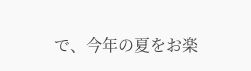で、今年の夏をお楽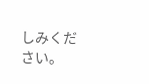しみください。